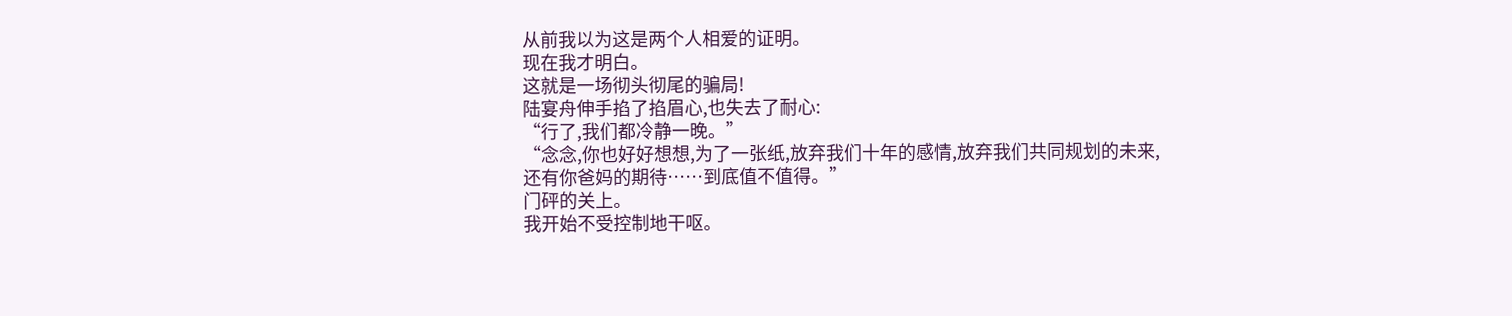从前我以为这是两个人相爱的证明。
现在我才明白。
这就是一场彻头彻尾的骗局!
陆宴舟伸手掐了掐眉心,也失去了耐心:
“行了,我们都冷静一晚。”
“念念,你也好好想想,为了一张纸,放弃我们十年的感情,放弃我们共同规划的未来,还有你爸妈的期待……到底值不值得。”
门砰的关上。
我开始不受控制地干呕。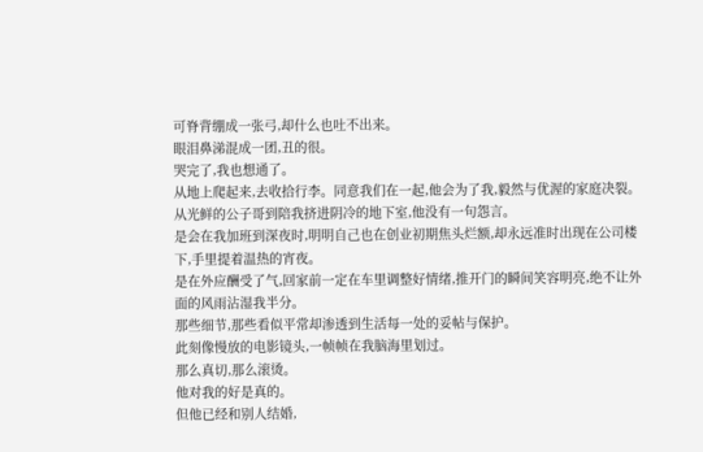可脊背绷成一张弓,却什么也吐不出来。
眼泪鼻涕混成一团,丑的很。
哭完了,我也想通了。
从地上爬起来,去收拾行李。同意我们在一起,他会为了我,毅然与优渥的家庭决裂。
从光鲜的公子哥到陪我挤进阴冷的地下室,他没有一句怨言。
是会在我加班到深夜时,明明自己也在创业初期焦头烂额,却永远准时出现在公司楼下,手里提着温热的宵夜。
是在外应酬受了气,回家前一定在车里调整好情绪,推开门的瞬间笑容明亮,绝不让外面的风雨沾湿我半分。
那些细节,那些看似平常却渗透到生活每一处的妥帖与保护。
此刻像慢放的电影镜头,一帧帧在我脑海里划过。
那么真切,那么滚烫。
他对我的好是真的。
但他已经和别人结婚,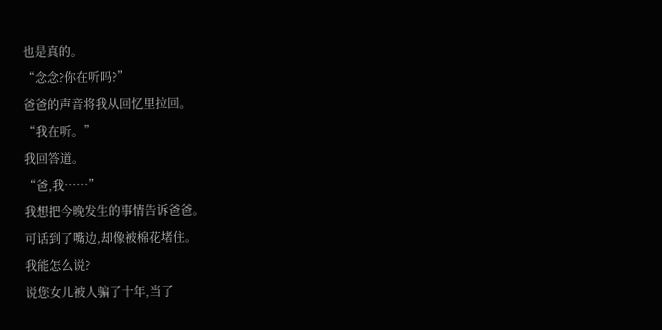也是真的。
“念念?你在听吗?”
爸爸的声音将我从回忆里拉回。
“我在听。”
我回答道。
“爸,我……”
我想把今晚发生的事情告诉爸爸。
可话到了嘴边,却像被棉花堵住。
我能怎么说?
说您女儿被人骗了十年,当了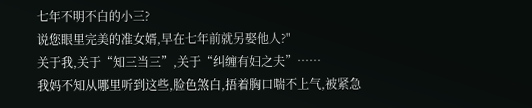七年不明不白的小三?
说您眼里完美的准女婿,早在七年前就另娶他人?"
关于我,关于“知三当三”,关于“纠缠有妇之夫”……
我妈不知从哪里听到这些,脸色煞白,捂着胸口喘不上气,被紧急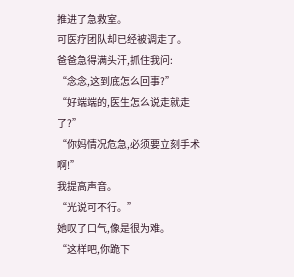推进了急救室。
可医疗团队却已经被调走了。
爸爸急得满头汗,抓住我问:
“念念,这到底怎么回事?”
“好端端的,医生怎么说走就走了?”
“你妈情况危急,必须要立刻手术啊!”
我提高声音。
“光说可不行。”
她叹了口气,像是很为难。
“这样吧,你跪下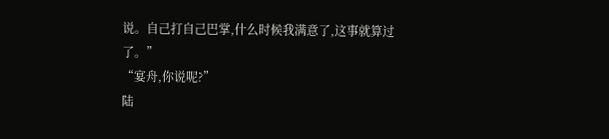说。自己打自己巴掌,什么时候我满意了,这事就算过了。”
“宴舟,你说呢?”
陆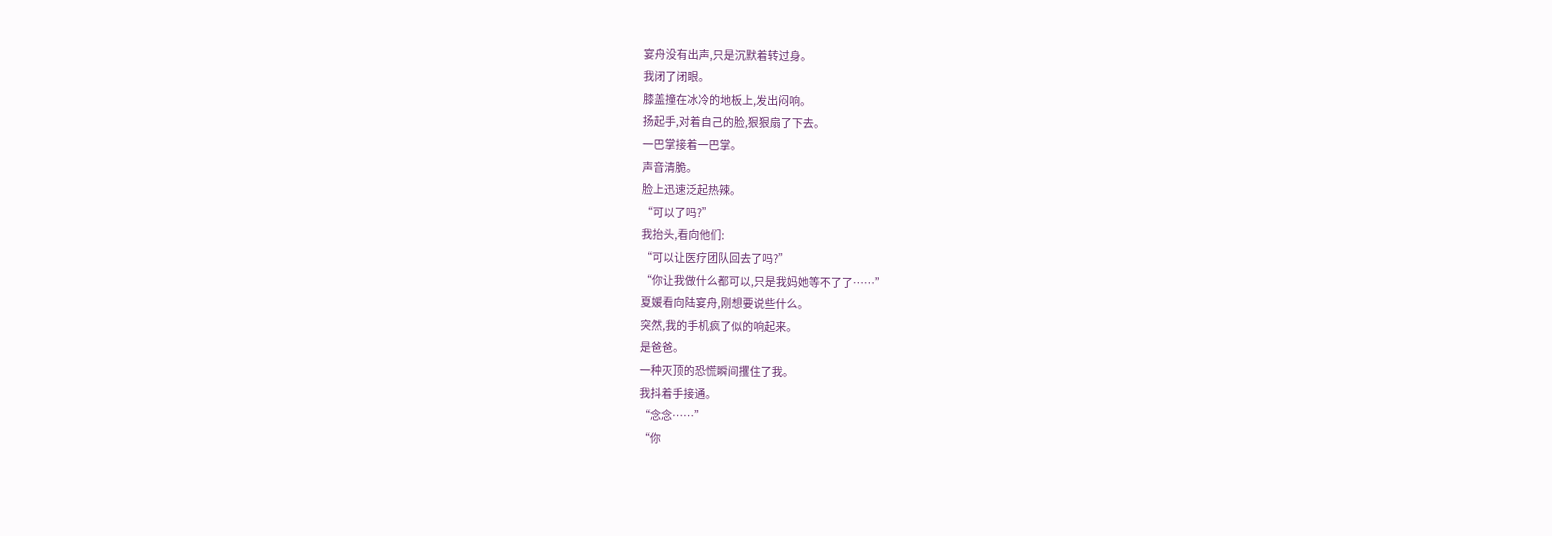宴舟没有出声,只是沉默着转过身。
我闭了闭眼。
膝盖撞在冰冷的地板上,发出闷响。
扬起手,对着自己的脸,狠狠扇了下去。
一巴掌接着一巴掌。
声音清脆。
脸上迅速泛起热辣。
“可以了吗?”
我抬头,看向他们:
“可以让医疗团队回去了吗?”
“你让我做什么都可以,只是我妈她等不了了……”
夏媛看向陆宴舟,刚想要说些什么。
突然,我的手机疯了似的响起来。
是爸爸。
一种灭顶的恐慌瞬间攫住了我。
我抖着手接通。
“念念……”
“你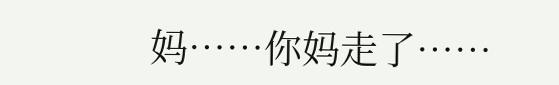妈……你妈走了……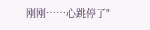刚刚……心跳停了"